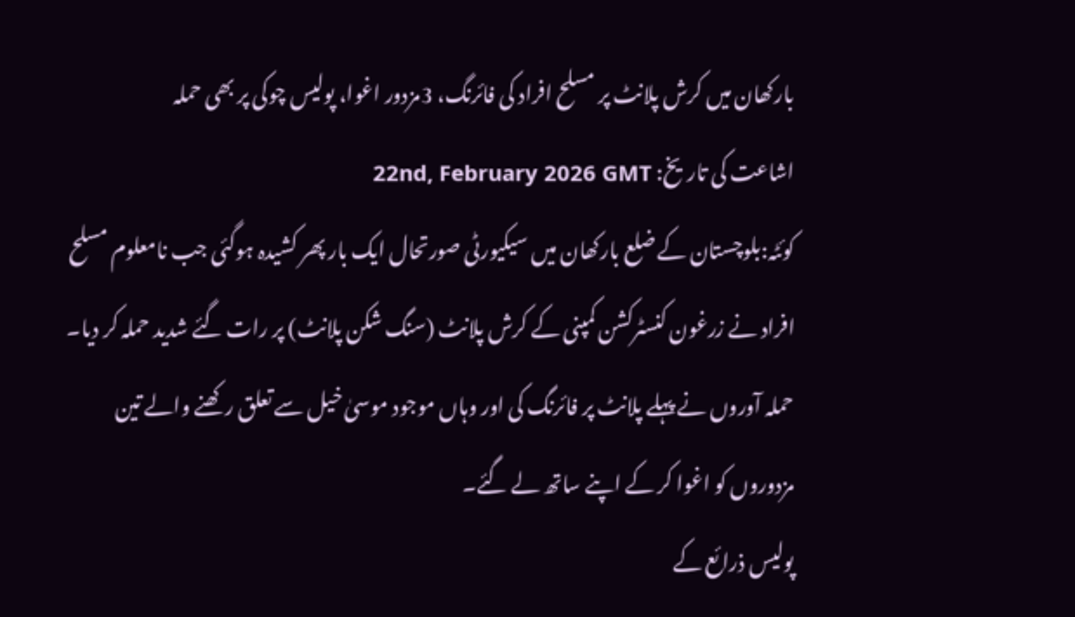بارکھان میں کرش پلانٹ پر مسلح افراد کی فائرنگ، 3مزدور اغوا، پولیس چوکی پر بھی حملہ
اشاعت کی تاریخ: 22nd, February 2026 GMT
کوئٹہ:بلوچستان کے ضلع بارکھان میں سیکیورٹی صورتحال ایک بار پھر کشیدہ ہوگئی جب نامعلوم مسلح افراد نے زرغون کنسٹرکشن کمپنی کے کرش پلانٹ (سنگ شکن پلانٹ) پر رات گئے شدید حملہ کر دیا۔
حملہ آوروں نے پہلے پلانٹ پر فائرنگ کی اور وہاں موجود موسیٰ خیل سے تعلق رکھنے والے تین مزدوروں کو اغوا کر کے اپنے ساتھ لے گئے۔
پولیس ذرائع کے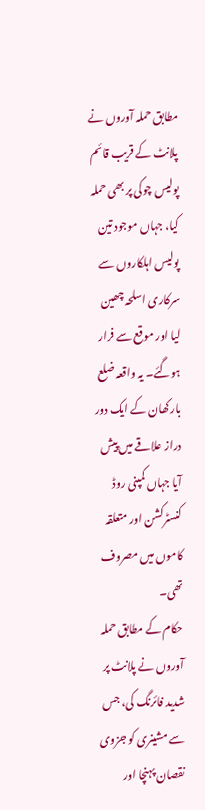مطابق حملہ آوروں نے پلانٹ کے قریب قائم پولیس چوکی پر بھی حملہ کیا، جہاں موجود تین پولیس اہلکاروں سے سرکاری اسلحہ چھین لیا اور موقع سے فرار ہوگئے۔ یہ واقعہ ضلع بارکھان کے ایک دور دراز علاقے میں پیش آیا جہاں کمپنی روڈ کنسٹرکشن اور متعلقہ کاموں میں مصروف تھی۔
حکام کے مطابق حملہ آوروں نے پلانٹ پر شدید فائرنگ کی، جس سے مشینری کو جزوی نقصان پہنچا اور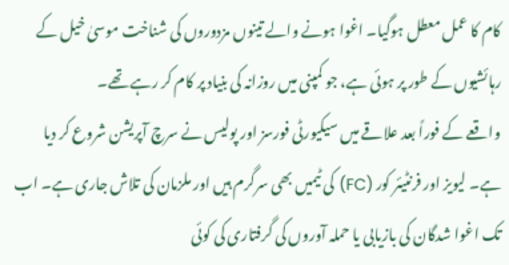کام کا عمل معطل ہوگیا۔ اغوا ہونے والے تینوں مزدوروں کی شناخت موسیٰ خیل کے رہائشیوں کے طور پر ہوئی ہے، جو کمپنی میں روزانہ کی بنیاد پر کام کر رہے تھے۔
واقعے کے فوراً بعد علاقے میں سیکیورٹی فورسز اور پولیس نے سرچ آپریشن شروع کر دیا ہے۔ لیویز اور فرنٹیئر کور (FC) کی ٹیمیں بھی سرگرم ہیں اور ملزمان کی تلاش جاری ہے۔ اب تک اغوا شدگان کی بازیابی یا حملہ آوروں کی گرفتاری کی کوئی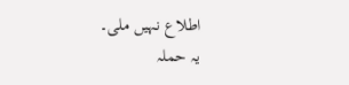اطلاع نہیں ملی۔
یہ حملہ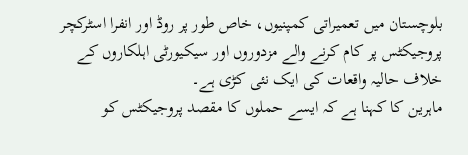بلوچستان میں تعمیراتی کمپنیوں، خاص طور پر روڈ اور انفرا اسٹرکچر پروجیکٹس پر کام کرنے والے مزدوروں اور سیکیورٹی اہلکاروں کے خلاف حالیہ واقعات کی ایک نئی کڑی ہے۔
ماہرین کا کہنا ہے کہ ایسے حملوں کا مقصد پروجیکٹس کو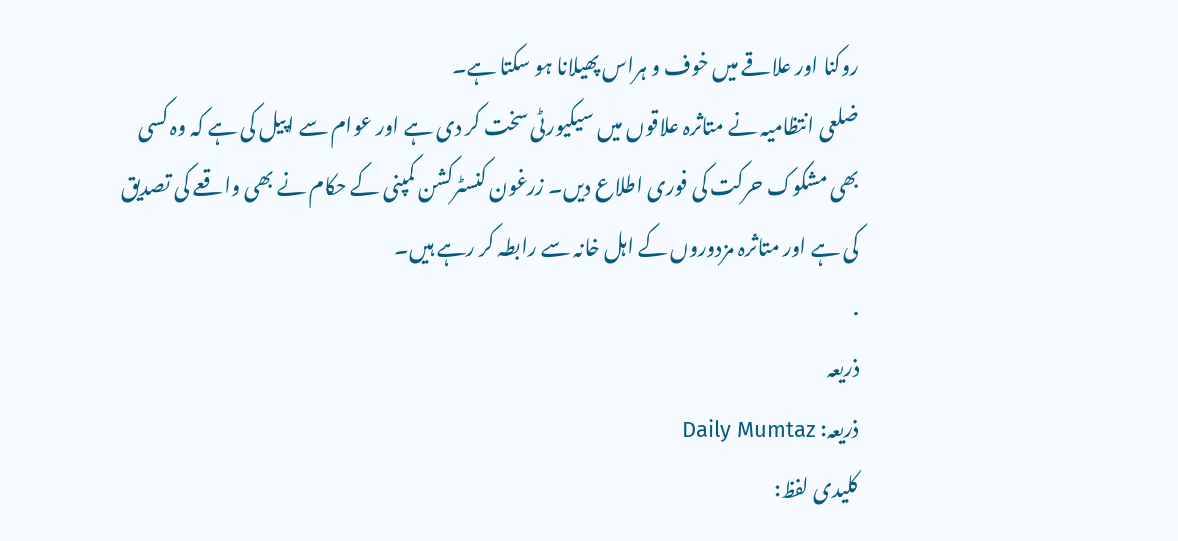روکنا اور علاقے میں خوف و ہراس پھیلانا ہو سکتا ہے۔
ضلعی انتظامیہ نے متاثرہ علاقوں میں سیکیورٹی سخت کر دی ہے اور عوام سے اپیل کی ہے کہ وہ کسی بھی مشکوک حرکت کی فوری اطلاع دیں۔ زرغون کنسٹرکشن کمپنی کے حکام نے بھی واقعے کی تصدیق کی ہے اور متاثرہ مزدوروں کے اہل خانہ سے رابطہ کر رہے ہیں۔
.
ذریعہ
ذریعہ: Daily Mumtaz
کلیدی لفظ: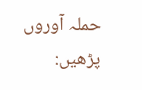حملہ آوروں
پڑھیں: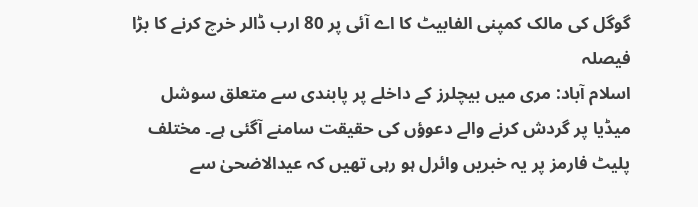گوگل کی مالک کمپنی الفابیٹ کا اے آئی پر 80 ارب ڈالر خرچ کرنے کا بڑا فیصلہ
اسلام آباد: مری میں بیچلرز کے داخلے پر پابندی سے متعلق سوشل میڈیا پر گردش کرنے والے دعوؤں کی حقیقت سامنے آگئی ہے۔ مختلف پلیٹ فارمز پر یہ خبریں وائرل ہو رہی تھیں کہ عیدالاضحیٰ سے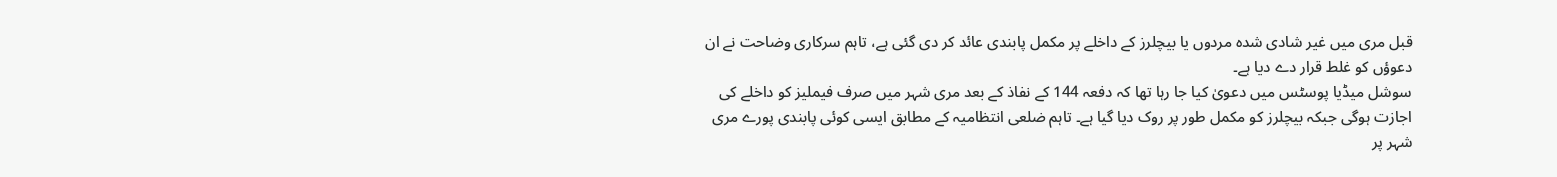قبل مری میں غیر شادی شدہ مردوں یا بیچلرز کے داخلے پر مکمل پابندی عائد کر دی گئی ہے، تاہم سرکاری وضاحت نے ان دعوؤں کو غلط قرار دے دیا ہے۔
سوشل میڈیا پوسٹس میں دعویٰ کیا جا رہا تھا کہ دفعہ 144 کے نفاذ کے بعد مری شہر میں صرف فیملیز کو داخلے کی اجازت ہوگی جبکہ بیچلرز کو مکمل طور پر روک دیا گیا ہے۔ تاہم ضلعی انتظامیہ کے مطابق ایسی کوئی پابندی پورے مری شہر پر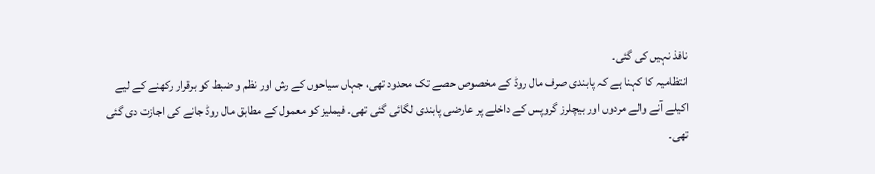نافذ نہیں کی گئی۔
انتظامیہ کا کہنا ہے کہ پابندی صرف مال روڈ کے مخصوص حصے تک محدود تھی، جہاں سیاحوں کے رش اور نظم و ضبط کو برقرار رکھنے کے لیے اکیلے آنے والے مردوں اور بیچلرز گروپس کے داخلے پر عارضی پابندی لگائی گئی تھی۔ فیملیز کو معمول کے مطابق مال روڈ جانے کی اجازت دی گئی تھی۔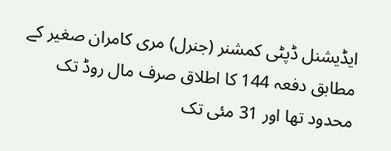ایڈیشنل ڈپٹی کمشنر (جنرل) مری کامران صغیر کے مطابق دفعہ 144 کا اطلاق صرف مال روڈ تک محدود تھا اور 31 مئی تک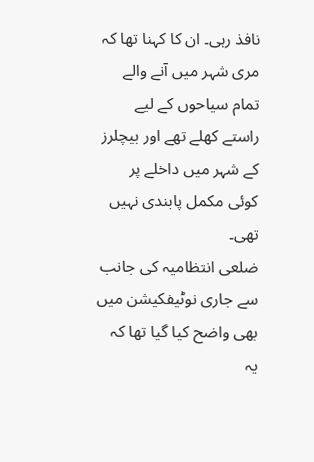نافذ رہی۔ ان کا کہنا تھا کہ مری شہر میں آنے والے تمام سیاحوں کے لیے راستے کھلے تھے اور بیچلرز کے شہر میں داخلے پر کوئی مکمل پابندی نہیں تھی۔
ضلعی انتظامیہ کی جانب سے جاری نوٹیفکیشن میں بھی واضح کیا گیا تھا کہ یہ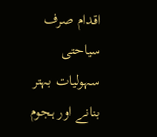اقدام صرف سیاحتی سہولیات بہتر بنانے اور ہجوم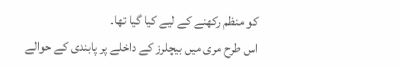کو منظم رکھنے کے لیے کیا گیا تھا۔
اس طرح مری میں بیچلرز کے داخلے پر پابندی کے حوالے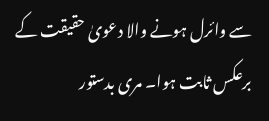سے وائرل ہونے والا دعویٰ حقیقت کے برعکس ثابت ہوا۔ مری بدستور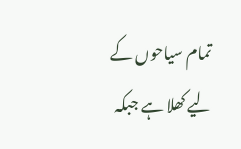تمام سیاحوں کے لیے کھلا ہے جبکہ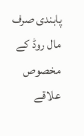پابندی صرف مال روڈ کے مخصوص علاقے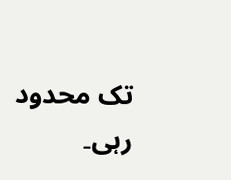تک محدود رہی۔